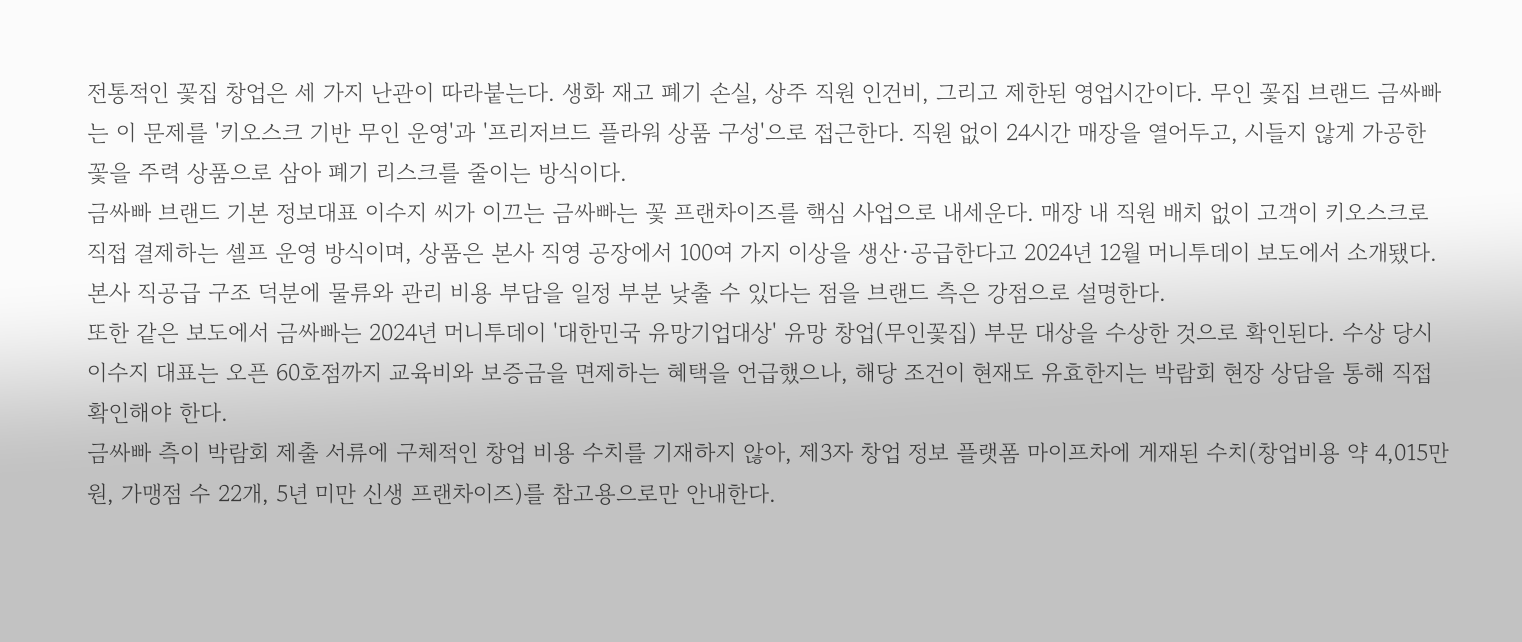전통적인 꽃집 창업은 세 가지 난관이 따라붙는다. 생화 재고 폐기 손실, 상주 직원 인건비, 그리고 제한된 영업시간이다. 무인 꽃집 브랜드 금싸빠는 이 문제를 '키오스크 기반 무인 운영'과 '프리저브드 플라워 상품 구성'으로 접근한다. 직원 없이 24시간 매장을 열어두고, 시들지 않게 가공한 꽃을 주력 상품으로 삼아 폐기 리스크를 줄이는 방식이다.
금싸빠 브랜드 기본 정보대표 이수지 씨가 이끄는 금싸빠는 꽃 프랜차이즈를 핵심 사업으로 내세운다. 매장 내 직원 배치 없이 고객이 키오스크로 직접 결제하는 셀프 운영 방식이며, 상품은 본사 직영 공장에서 100여 가지 이상을 생산·공급한다고 2024년 12월 머니투데이 보도에서 소개됐다. 본사 직공급 구조 덕분에 물류와 관리 비용 부담을 일정 부분 낮출 수 있다는 점을 브랜드 측은 강점으로 설명한다.
또한 같은 보도에서 금싸빠는 2024년 머니투데이 '대한민국 유망기업대상' 유망 창업(무인꽃집) 부문 대상을 수상한 것으로 확인된다. 수상 당시 이수지 대표는 오픈 60호점까지 교육비와 보증금을 면제하는 혜택을 언급했으나, 해당 조건이 현재도 유효한지는 박람회 현장 상담을 통해 직접 확인해야 한다.
금싸빠 측이 박람회 제출 서류에 구체적인 창업 비용 수치를 기재하지 않아, 제3자 창업 정보 플랫폼 마이프차에 게재된 수치(창업비용 약 4,015만 원, 가맹점 수 22개, 5년 미만 신생 프랜차이즈)를 참고용으로만 안내한다.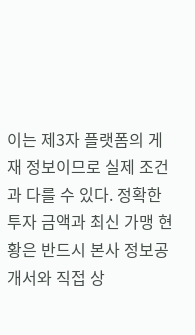이는 제3자 플랫폼의 게재 정보이므로 실제 조건과 다를 수 있다. 정확한 투자 금액과 최신 가맹 현황은 반드시 본사 정보공개서와 직접 상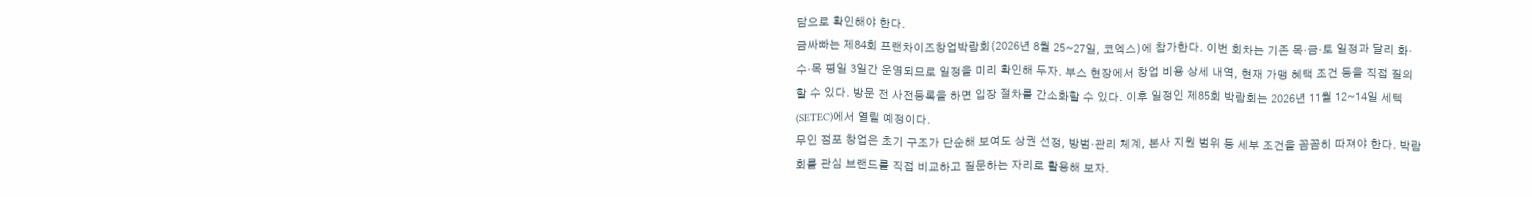담으로 확인해야 한다.
금싸빠는 제84회 프랜차이즈창업박람회(2026년 8월 25~27일, 코엑스)에 참가한다. 이번 회차는 기존 목·금·토 일정과 달리 화·수·목 평일 3일간 운영되므로 일정을 미리 확인해 두자. 부스 현장에서 창업 비용 상세 내역, 현재 가맹 혜택 조건 등을 직접 질의할 수 있다. 방문 전 사전등록을 하면 입장 절차를 간소화할 수 있다. 이후 일정인 제85회 박람회는 2026년 11월 12~14일 세텍(SETEC)에서 열릴 예정이다.
무인 점포 창업은 초기 구조가 단순해 보여도 상권 선정, 방범·관리 체계, 본사 지원 범위 등 세부 조건을 꼼꼼히 따져야 한다. 박람회를 관심 브랜드를 직접 비교하고 질문하는 자리로 활용해 보자.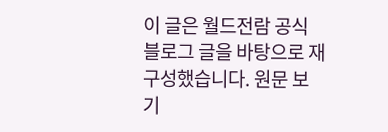이 글은 월드전람 공식 블로그 글을 바탕으로 재구성했습니다. 원문 보기